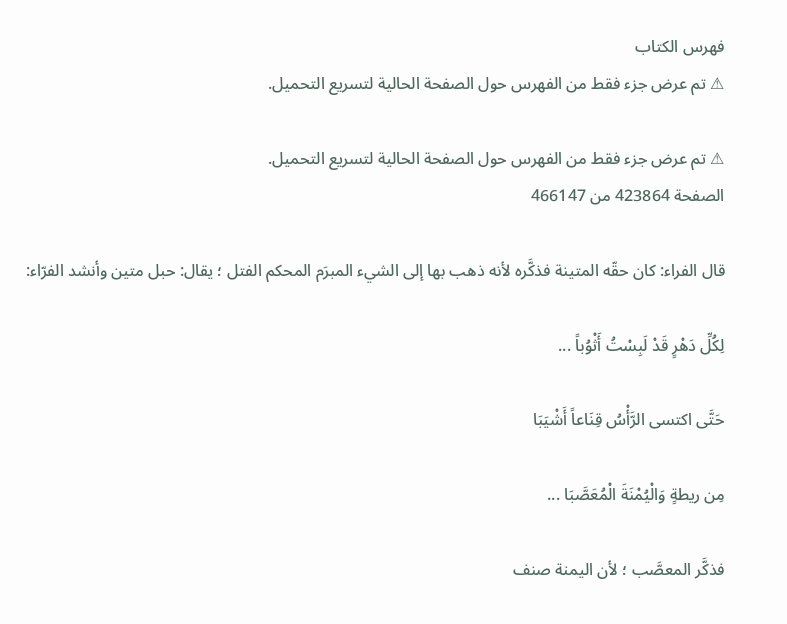فهرس الكتاب
⚠ تم عرض جزء فقط من الفهرس حول الصفحة الحالية لتسريع التحميل.

⚠ تم عرض جزء فقط من الفهرس حول الصفحة الحالية لتسريع التحميل.
الصفحة 423864 من 466147

قال الفراء: كان حقّه المتينة فذكَّره لأنه ذهب بها إلى الشيء المبرَم المحكم الفتل ؛ يقال: حبل متين وأنشد الفرّاء:

لِكُلِّ دَهْرٍ قَدْ لَبِسْتُ أَثْوُباً ...

حَتَّى اكتسى الرَّأْسُ قِنَاعاً أَشْيَبَا

مِن ريطةٍ وَالْيُمْنَةَ الْمُعَصَّبَا ...

فذكَّر المعصَّب ؛ لأن اليمنة صنف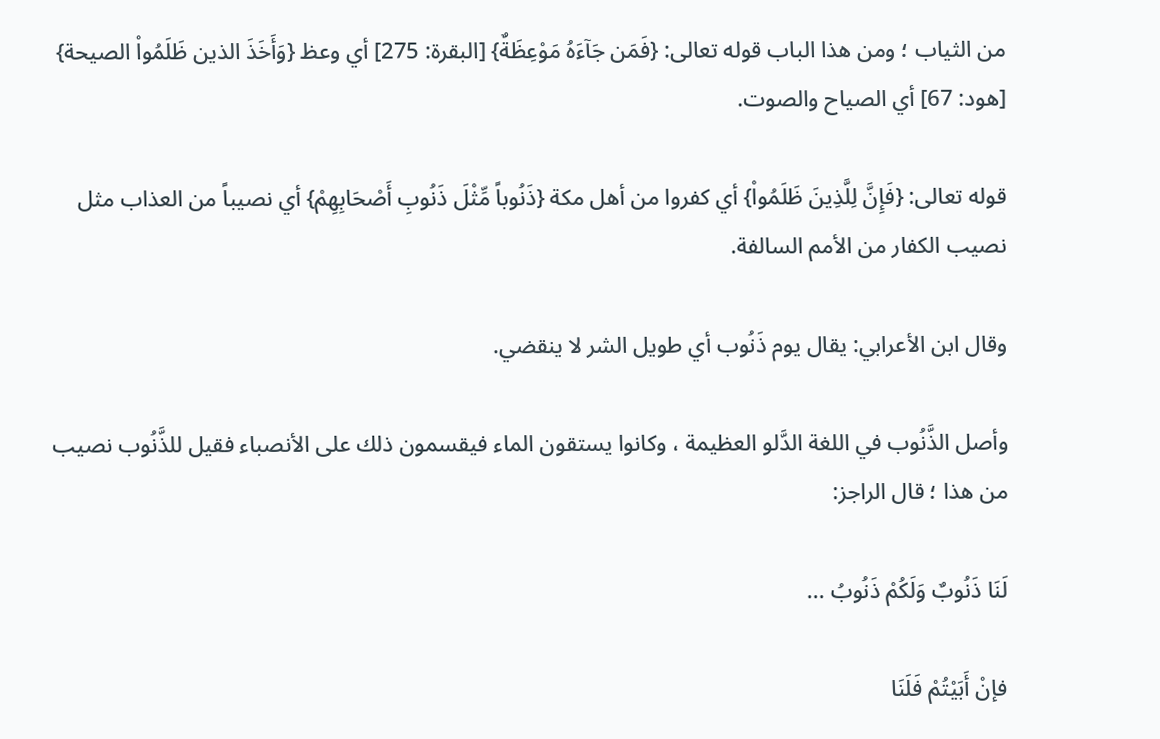من الثياب ؛ ومن هذا الباب قوله تعالى: {فَمَن جَآءَهُ مَوْعِظَةٌ} [البقرة: 275] أي وعظ {وَأَخَذَ الذين ظَلَمُواْ الصيحة} [هود: 67] أي الصياح والصوت.

قوله تعالى: {فَإِنَّ لِلَّذِينَ ظَلَمُواْ} أي كفروا من أهل مكة {ذَنُوباً مِّثْلَ ذَنُوبِ أَصْحَابِهِمْ} أي نصيباً من العذاب مثل نصيب الكفار من الأمم السالفة.

وقال ابن الأعرابي: يقال يوم ذَنُوب أي طويل الشر لا ينقضي.

وأصل الذَّنُوب في اللغة الدَّلو العظيمة ، وكانوا يستقون الماء فيقسمون ذلك على الأنصباء فقيل للذَّنُوب نصيب من هذا ؛ قال الراجز:

لَنَا ذَنُوبٌ وَلَكُمْ ذَنُوبُ ...

فإنْ أَبَيْتُمْ فَلَنَا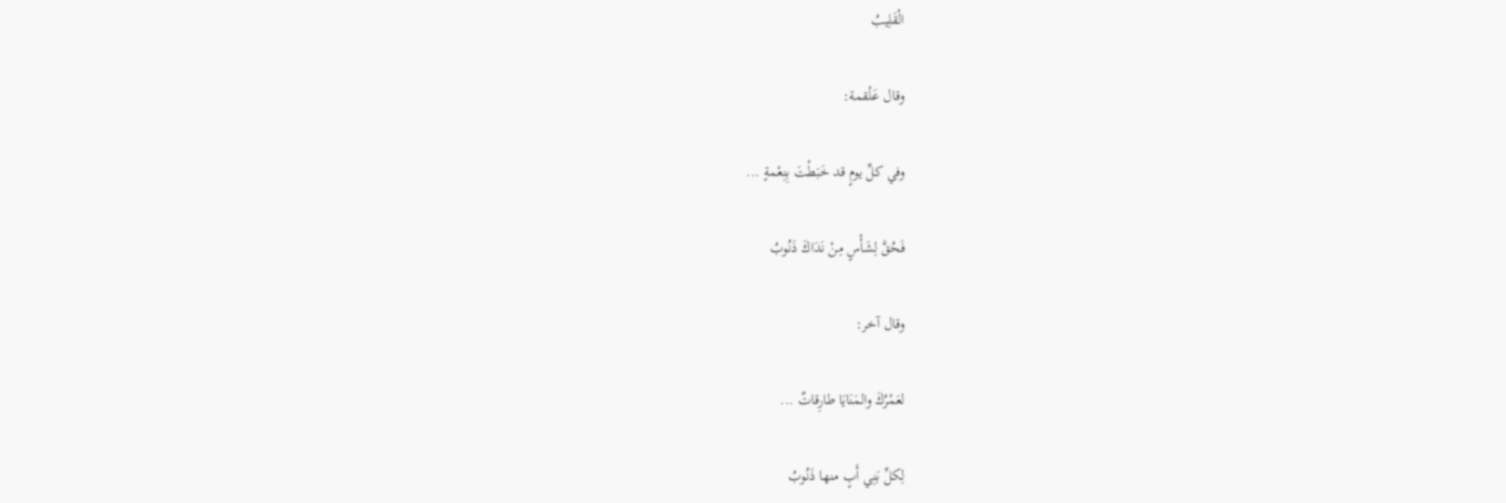الْقَلِيبُ

وقال عَلْقمة:

وفي كلِّ يومٍ قد خَبَطْتَ بِنِعْمةٍ ...

فَحُقَّ لِشَأْسٍ مِنْ نَدَاكَ ذَنُوبُ

وقال آخر:

لعَمْرُكَ والمَنَايَا طارِقاتٌ ...

لِكلِّ بَنِي أَبٍ منها ذَنُوبُ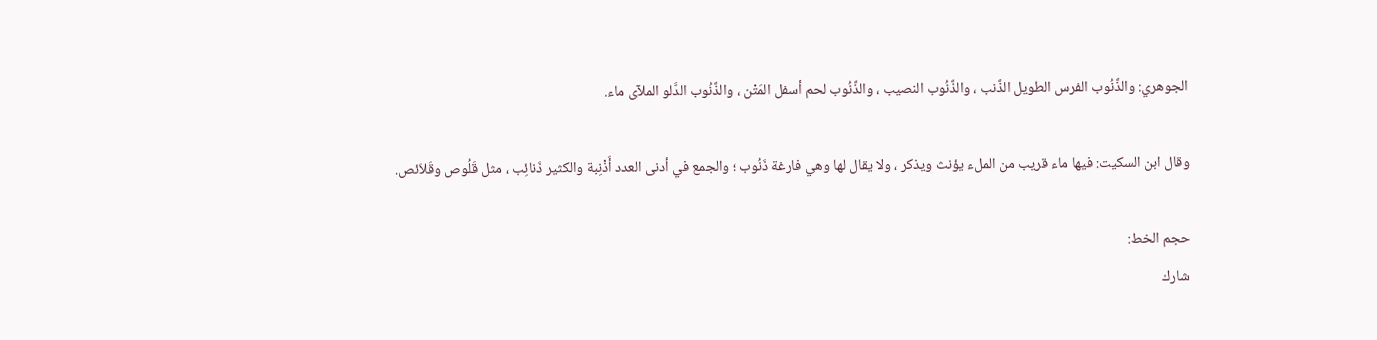الجوهري: والذَّنُوب الفرس الطويل الذَّنب ، والذَّنُوب النصيب ، والذَّنُوب لحم أسفل المَتْن ، والذَّنُوب الدَّلو الملآى ماء.

وقال ابن السكيت: فيها ماء قريب من الملء يؤنث ويذكر ، ولا يقال لها وهي فارغة ذَنُوب ؛ والجمع في أدنى العدد أَذْنِبة والكثير ذَنائِب ، مثل قَلُوص وقَلاَئص.

حجم الخط:
شارك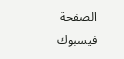الصفحة
فيسبوك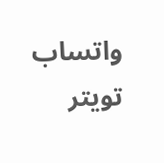واتساب تويتر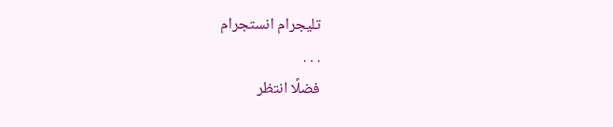تليجرام انستجرام
. . .
فضلًا انتظر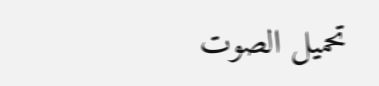تحميل الصوت